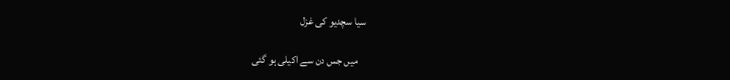سیا سچدیو کی غزل

    میں جس دن سے اکیلی ہو گئی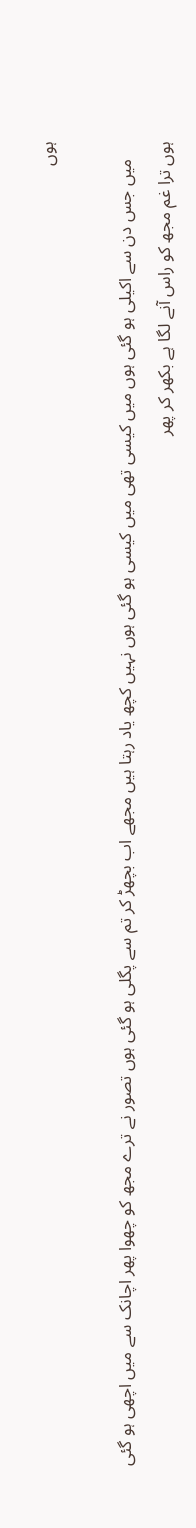ہوں

    میں جس دن سے اکیلی ہو گئی ہوں میں کیسی تھی میں کیسی ہو گئی ہوں نہیں کچھ یاد رہتا ہیں مجھے اب بچھڑ کر تم سے پگلی ہو گئی ہوں تصور نے ترے مجھ کو چھوا پھر اچانک سے میں اچھی ہو گئی ہوں ترا غم مجھ کو راس آنے لگا ہے بکھر کر پھر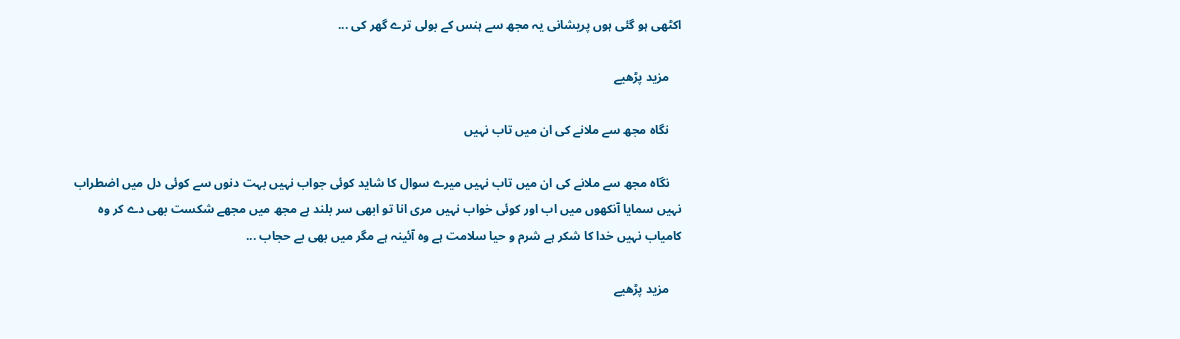اکٹھی ہو گئی ہوں پریشانی یہ مجھ سے ہنس کے بولی ترے گھر کی ...

    مزید پڑھیے

    نگاہ مجھ سے ملانے کی ان میں تاب نہیں

    نگاہ مجھ سے ملانے کی ان میں تاب نہیں میرے سوال کا شاید کوئی جواب نہیں بہت دنوں سے کوئی دل میں اضطراب نہیں سمایا آنکھوں میں اب اور کوئی خواب نہیں مری انا تو ابھی سر بلند ہے مجھ میں مجھے شکست بھی دے کر وہ کامیاب نہیں خدا کا شکر ہے شرم و حیا سلامت ہے وہ آئینہ ہے مگر میں بھی بے حجاب ...

    مزید پڑھیے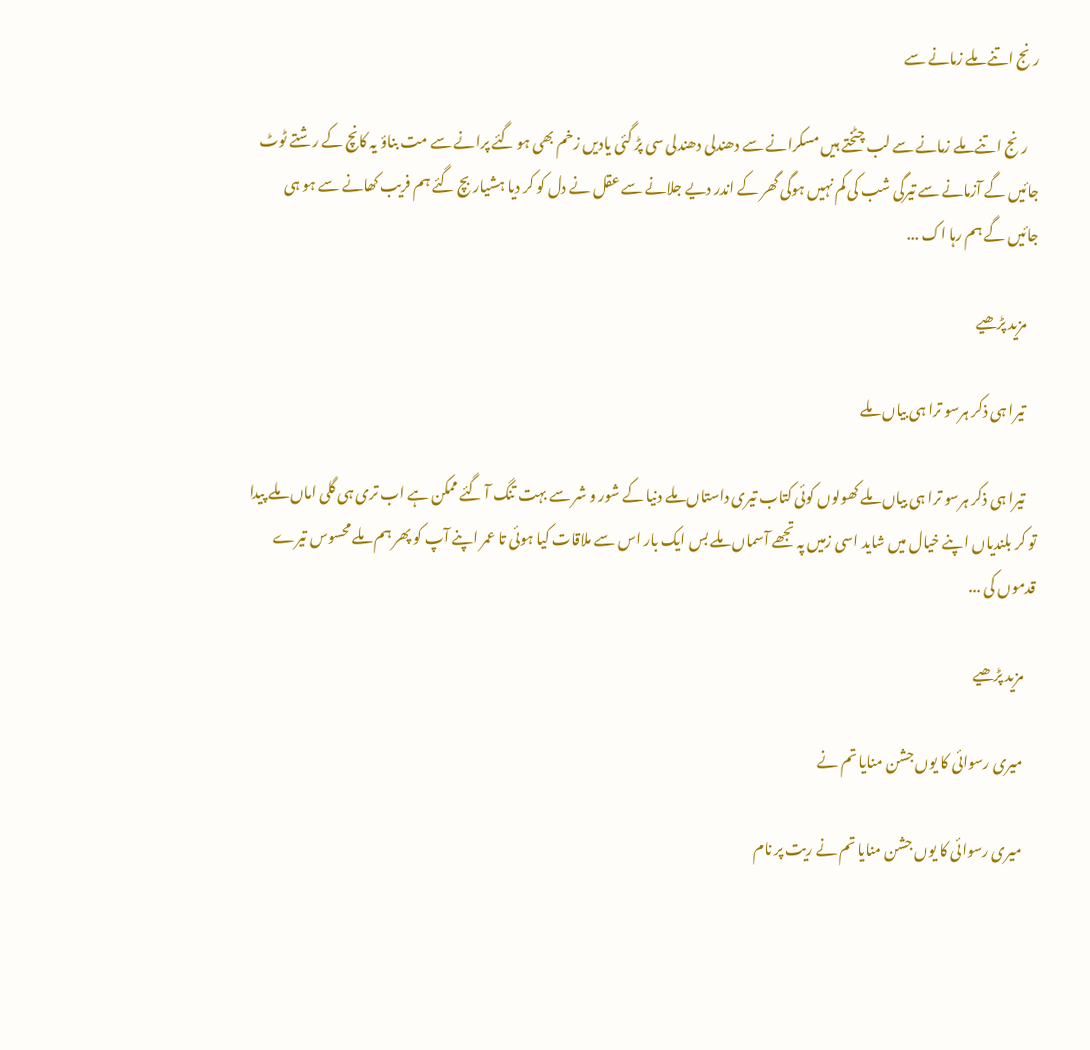رنج اتنے ملے زمانے سے

    رنج اتنے ملے زمانے سے لب چٹختے ہیں مسکرانے سے دھندلی دھندلی سی پڑ گئی یادیں زخم بھی ہو گئے پرانے سے مت بناؤ یہ کانچ کے رشتے ٹوٹ جائیں گے آزمانے سے تیرگی شب کی کم نہیں ہوگی گھر کے اندر دیے جلانے سے عقل نے دل کو کر دیا ہشیار بچ گئے ہم فریب کھانے سے ہو ہی جائیں گے ہم رہا اک ...

    مزید پڑھیے

    تیرا ہی ذکر ہرسو ترا ہی بیاں ملے

    تیرا ہی ذکر ہرسو ترا ہی بیاں ملے کھولوں کوئی کتاب تیری داستاں ملے دنیا کے شور و شر سے بہت تنگ آ گئے ممکن ہے اب تری ہی گلی اماں ملے پیدا تو کر بلندیاں اپنے خیال میں شاید اسی زمیں پہ تجھے آسماں ملے بس ایک بار اس سے ملاقات کیا ہوئی تا عمر اپنے آپ کو پھر ہم ملے محسوس تیرے قدموں کی ...

    مزید پڑھیے

    میری رسوائی کا یوں جشن منایا تم نے

    میری رسوائی کا یوں جشن منایا تم نے ریت پر نام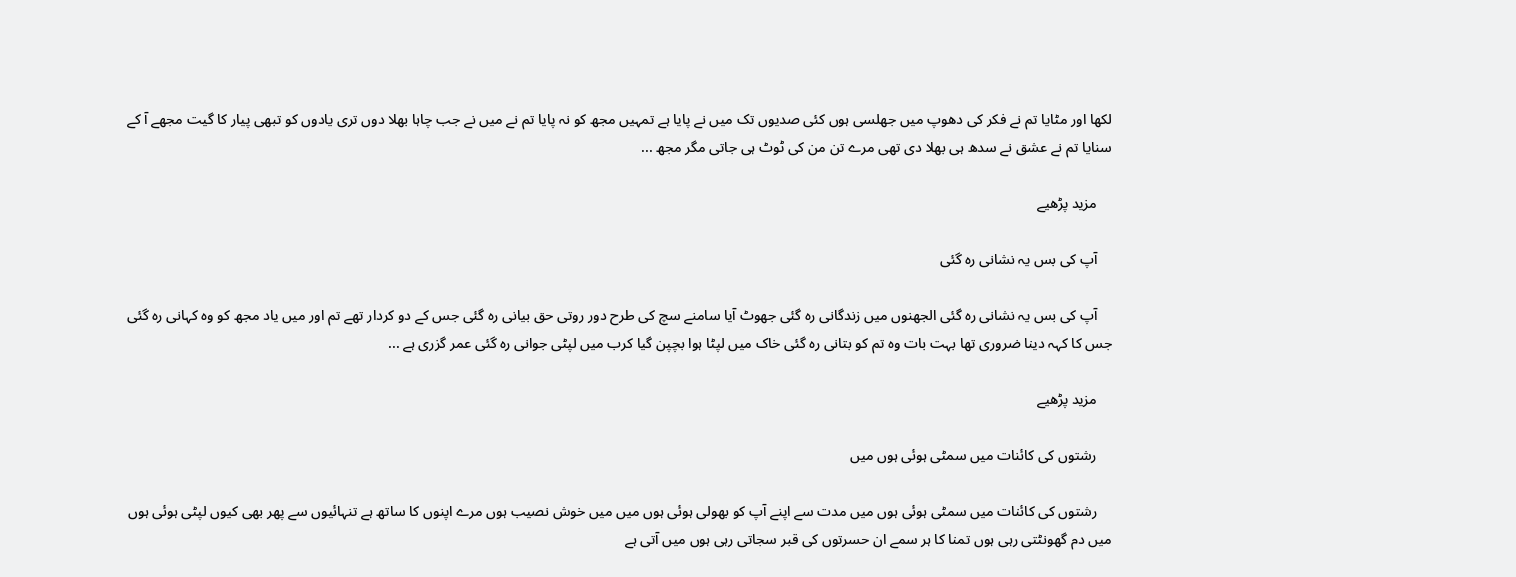لکھا اور مٹایا تم نے فکر کی دھوپ میں جھلسی ہوں کئی صدیوں تک میں نے پایا ہے تمہیں مجھ کو نہ پایا تم نے میں نے جب چاہا بھلا دوں تری یادوں کو تبھی پیار کا گیت مجھے آ کے سنایا تم نے عشق نے سدھ ہی بھلا دی تھی مرے تن من کی ٹوٹ ہی جاتی مگر مجھ ...

    مزید پڑھیے

    آپ کی بس یہ نشانی رہ گئی

    آپ کی بس یہ نشانی رہ گئی الجھنوں میں زندگانی رہ گئی جھوٹ آیا سامنے سچ کی طرح دور روتی حق بیانی رہ گئی جس کے دو کردار تھے تم اور میں یاد مجھ کو وہ کہانی رہ گئی جس کا کہہ دینا ضروری تھا بہت بات وہ تم کو بتانی رہ گئی خاک میں لپٹا ہوا بچپن گیا کرب میں لپٹی جوانی رہ گئی عمر گزری ہے ...

    مزید پڑھیے

    رشتوں کی کائنات میں سمٹی ہوئی ہوں میں

    رشتوں کی کائنات میں سمٹی ہوئی ہوں میں مدت سے اپنے آپ کو بھولی ہوئی ہوں میں میں خوش نصیب ہوں مرے اپنوں کا ساتھ ہے تنہائیوں سے پھر بھی کیوں لپٹی ہوئی ہوں میں دم گھونٹتی رہی ہوں تمنا کا ہر سمے ان حسرتوں کی قبر سجاتی رہی ہوں میں آتی ہے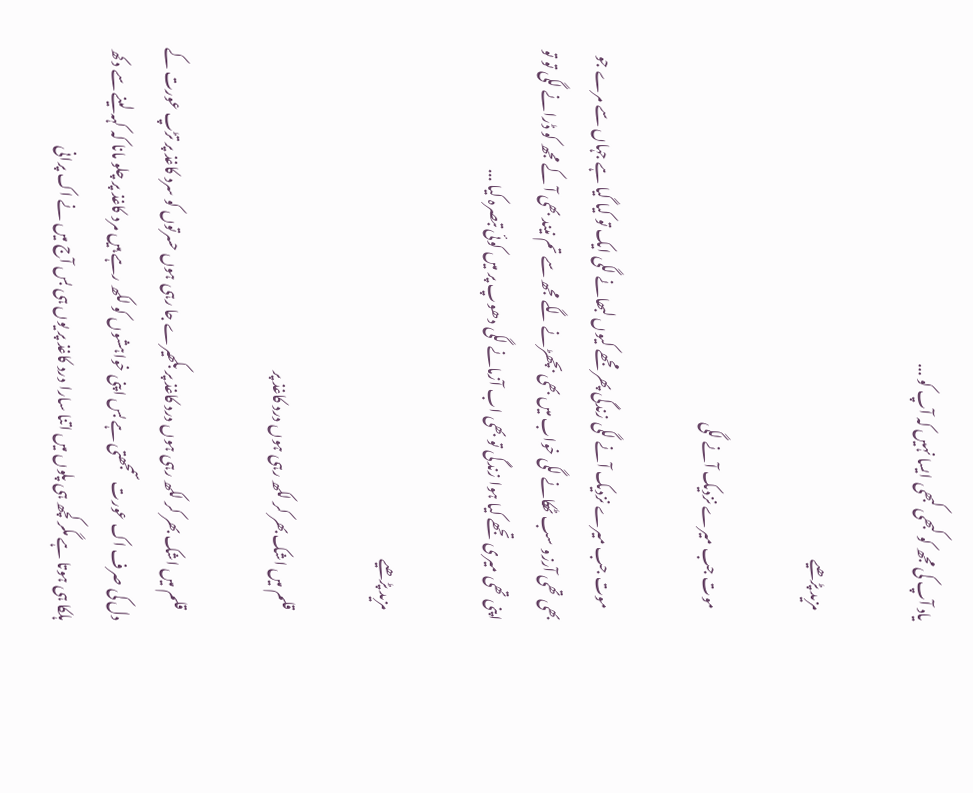یاد آپ کی مجھ کو کبھی کبھی ایسا نہیں کہ آپ کو ...

    مزید پڑھیے

    موت جب میرے نزدیک آنے لگی

    موت جب میرے نزدیک آنے لگی زندگی پھر مجھے کیوں لبھانے لگی ایک تو کیا گیا ہے جہاں سے مرے جو بھی تھی آرزو سب ٹھکانے لگی خواب میں بھی بچھڑنے لگے مجھ سے تم نیند بھی آ کے مجھ کو ڈرانے لگی تو تو اپنی تھی میری تجھے کیا ہوا زندگی تو بھی اب آزمانے لگی دھوپ پر میں کوئی تبصرہ کیا ...

    مزید پڑھیے

    قلم میں اشک بھر کر لکھ رہی ہوں درد کاغذ پر

    قلم میں اشک بھر کر لکھ رہی ہوں درد کاغذ پر بکھیرے جا رہی ہوں حسرتوں کو سرد کاغذ پر تڑپ عورت کے دل کی صرف اک عورت سمجھتی ہے بس اپنی خواہشوں کو لکھ رہے ہیں مرد کاغذ پر چلو مانا کہ کہہ لینے سے دکھ ہلکا ہی ہوتا ہے مگر کچھ ہی پلوں میں اتنا سارا درد کاغذ پر یوں ہی بس آج میں نے اک پرانی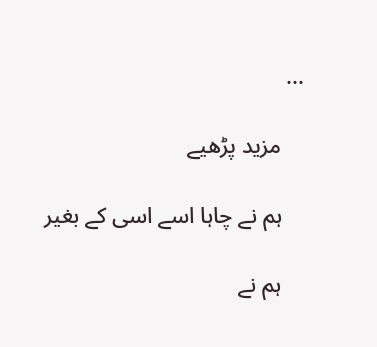...

    مزید پڑھیے

    ہم نے چاہا اسے اسی کے بغیر

    ہم نے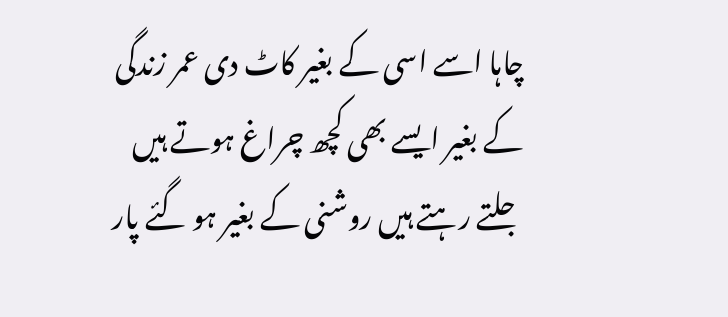چاہا اسے اسی کے بغیر کاٹ دی عمر زندگی کے بغیر ایسے بھی کچھ چراغ ہوتے ہیں جلتے رہتے ہیں روشنی کے بغیر ہو گئے پار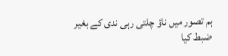ہم تصور میں ناؤ چلتی رہی ندی کے بغیر ضبط کیا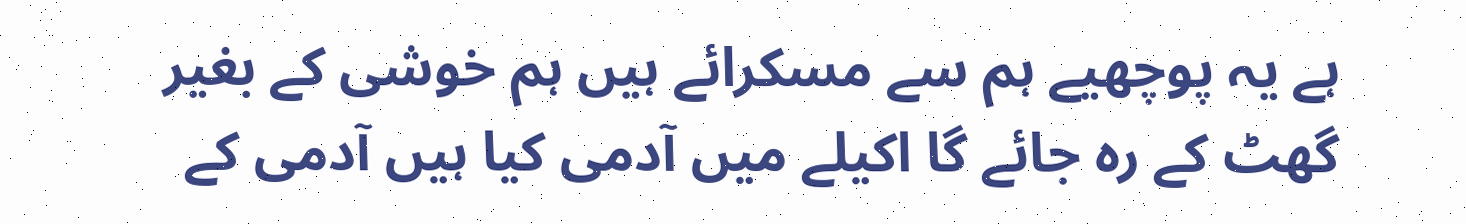ہے یہ پوچھیے ہم سے مسکرائے ہیں ہم خوشی کے بغیر گھٹ کے رہ جائے گا اکیلے میں آدمی کیا ہیں آدمی کے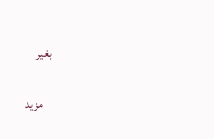بغیر

    مزید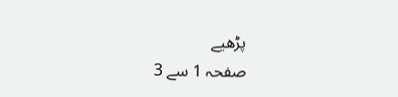پڑھیے
صفحہ 1 سے 3